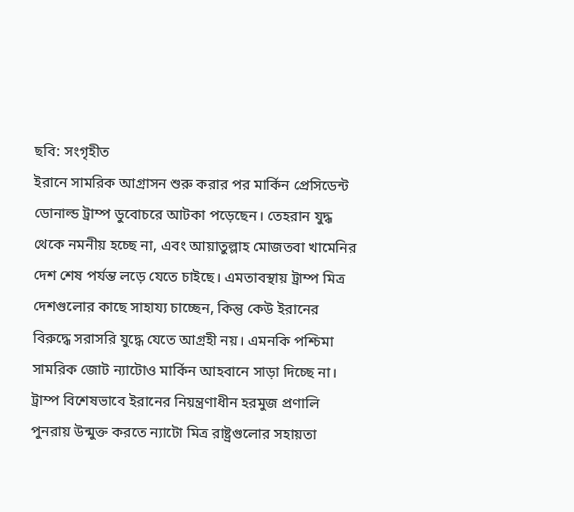ছবি: সংগৃহীত
ইরানে সামরিক আগ্রাসন শুরু করার পর মার্কিন প্রেসিডেন্ট ডোনাল্ড ট্রাম্প ডুবোচরে আটকা পড়েছেন। তেহরান যুদ্ধ থেকে নমনীয় হচ্ছে না, এবং আয়াতুল্লাহ মোজতবা খামেনির দেশ শেষ পর্যন্ত লড়ে যেতে চাইছে। এমতাবস্থায় ট্রাম্প মিত্র দেশগুলোর কাছে সাহায্য চাচ্ছেন, কিন্তু কেউ ইরানের বিরুদ্ধে সরাসরি যুদ্ধে যেতে আগ্রহী নয়। এমনকি পশ্চিমা সামরিক জোট ন্যাটোও মার্কিন আহবানে সাড়া দিচ্ছে না।
ট্রাম্প বিশেষভাবে ইরানের নিয়ন্ত্রণাধীন হরমুজ প্রণালি পুনরায় উন্মুক্ত করতে ন্যাটো মিত্র রাষ্ট্রগুলোর সহায়তা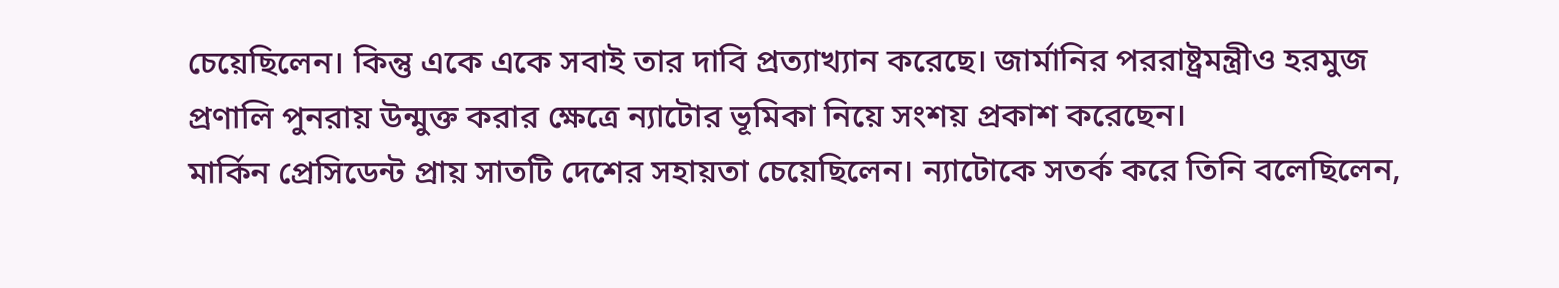চেয়েছিলেন। কিন্তু একে একে সবাই তার দাবি প্রত্যাখ্যান করেছে। জার্মানির পররাষ্ট্রমন্ত্রীও হরমুজ প্রণালি পুনরায় উন্মুক্ত করার ক্ষেত্রে ন্যাটোর ভূমিকা নিয়ে সংশয় প্রকাশ করেছেন।
মার্কিন প্রেসিডেন্ট প্রায় সাতটি দেশের সহায়তা চেয়েছিলেন। ন্যাটোকে সতর্ক করে তিনি বলেছিলেন,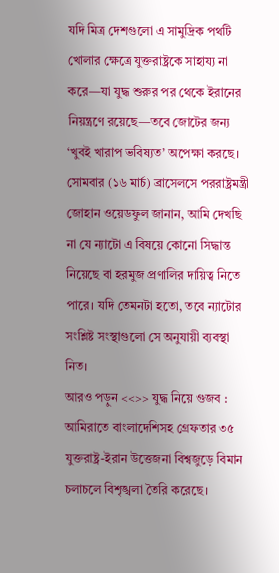যদি মিত্র দেশগুলো এ সামুদ্রিক পথটি খোলার ক্ষেত্রে যুক্তরাষ্ট্রকে সাহায্য না করে—যা যুদ্ধ শুরুর পর থেকে ইরানের নিয়ন্ত্রণে রয়েছে—তবে জোটের জন্য ‘খুবই খারাপ ভবিষ্যত’ অপেক্ষা করছে।
সোমবার (১৬ মার্চ) ব্রাসেলসে পররাষ্ট্রমন্ত্রী জোহান ওয়েডফুল জানান, আমি দেখছি না যে ন্যাটো এ বিষয়ে কোনো সিদ্ধান্ত নিয়েছে বা হরমুজ প্রণালির দায়িত্ব নিতে পারে। যদি তেমনটা হতো, তবে ন্যাটোর সংশ্লিষ্ট সংস্থাগুলো সে অনুযায়ী ব্যবস্থা নিত।
আরও পড়ুন <<>> যুদ্ধ নিয়ে গুজব : আমিরাতে বাংলাদেশিসহ গ্রেফতার ৩৫
যুক্তরাষ্ট্র-ইরান উত্তেজনা বিশ্বজুড়ে বিমান চলাচলে বিশৃঙ্খলা তৈরি করেছে।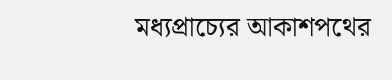মধ্যপ্রাচ্যের আকাশপথের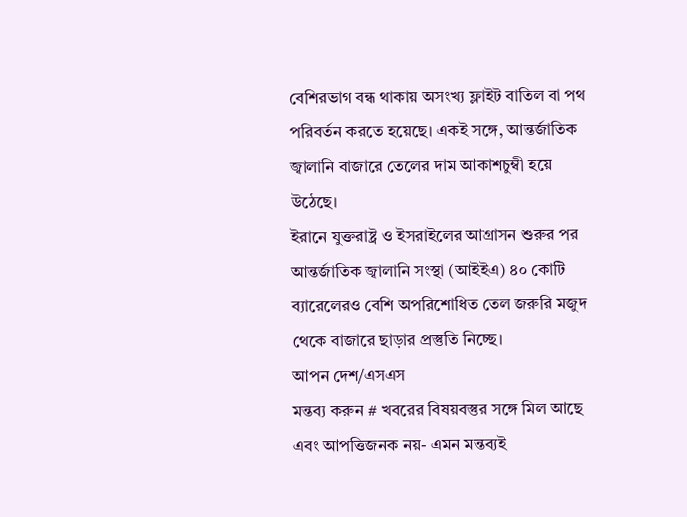বেশিরভাগ বন্ধ থাকায় অসংখ্য ফ্লাইট বাতিল বা পথ পরিবর্তন করতে হয়েছে। একই সঙ্গে, আন্তর্জাতিক জ্বালানি বাজারে তেলের দাম আকাশচুম্বী হয়ে উঠেছে।
ইরানে যুক্তরাষ্ট্র ও ইসরাইলের আগ্রাসন শুরুর পর আন্তর্জাতিক জ্বালানি সংস্থা (আইইএ) ৪০ কোটি ব্যারেলেরও বেশি অপরিশোধিত তেল জরুরি মজুদ থেকে বাজারে ছাড়ার প্রস্তুতি নিচ্ছে।
আপন দেশ/এসএস
মন্তব্য করুন # খবরের বিষয়বস্তুর সঙ্গে মিল আছে এবং আপত্তিজনক নয়- এমন মন্তব্যই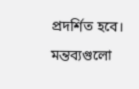প্রদর্শিত হবে। মন্তব্যগুলো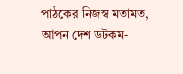পাঠকের নিজস্ব মতামত, আপন দেশ ডটকম-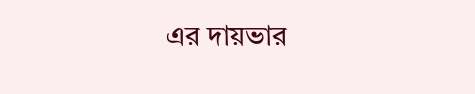এর দায়ভার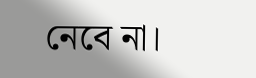নেবে না।